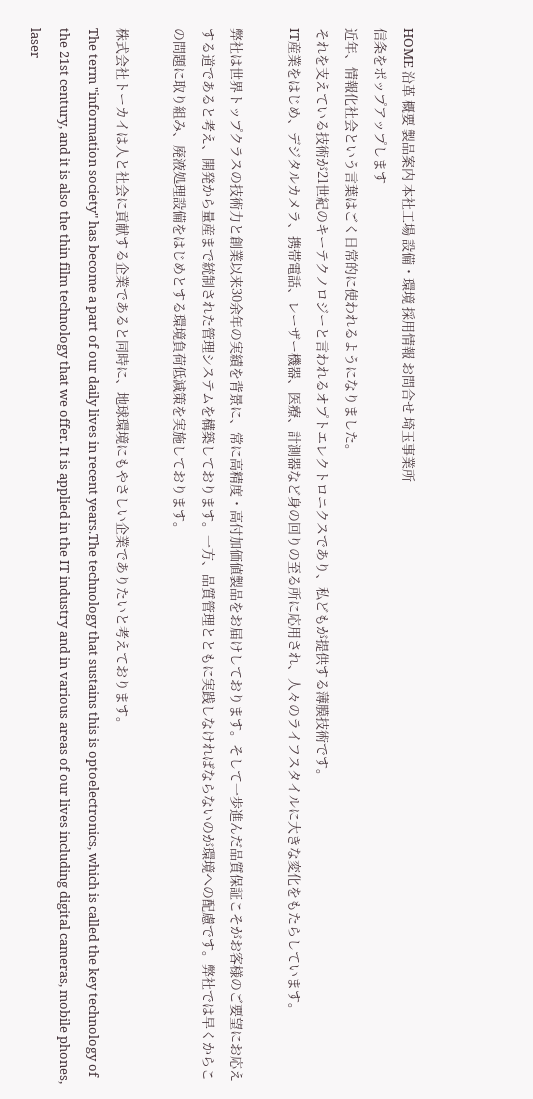HOME 沿革 概要 製品案内 本社工場 設備・環境 採用情報 お問合せ 埼玉事業所
信条をポップアップします
近年、情報化社会という言葉はごく日常的に使われるようになりました。
それを支えている技術が21世紀のキーテクノロジーと言われるオプトエレクトロニクスであり、私どもが提供する薄膜技術です。
IT産業をはじめ、デジタルカメラ、携帯電話、レーザー機器、医療、計測器など身の回りの至る所に応用され、人々のライフスタイルに大きな変化をもたらしています。

弊社は世界トップクラスの技術力と創業以来30余年の実績を背景に、常に高精度・高付加価値製品をお届けしております。そして一歩進んだ品質保証こそがお客様のご要望にお応えする道であると考え、開発から量産まで統制された管理システムを構築しております。一方、品質管理とともに実践しなければならないのが環境への配慮です。弊社では早くからこの問題に取り組み、廃液処理設備をはじめとする環境負荷低減策を実施しております。

株式会社トーカイは人と社会に貢献する企業であると同時に、地球環境にもやさしい企業でありたいと考えております。
The term "information society" has become a part of our daily lives in recent years.The technology that sustains this is optoelectronics, which is called the key technology of the 21st century, and it is also the thin film technology that we offer. It is applied in the IT industry and in various areas of our lives including digital cameras, mobile phones, laser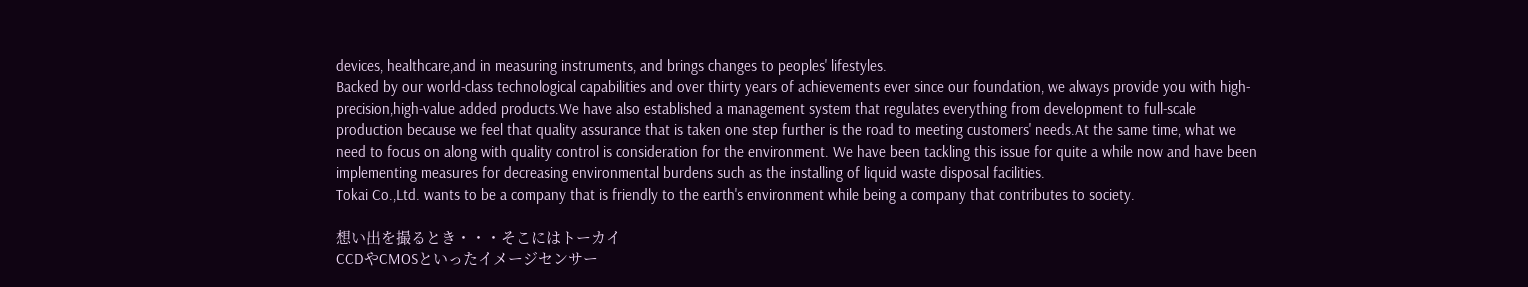devices, healthcare,and in measuring instruments, and brings changes to peoples' lifestyles.
Backed by our world-class technological capabilities and over thirty years of achievements ever since our foundation, we always provide you with high-precision,high-value added products.We have also established a management system that regulates everything from development to full-scale production because we feel that quality assurance that is taken one step further is the road to meeting customers' needs.At the same time, what we need to focus on along with quality control is consideration for the environment. We have been tackling this issue for quite a while now and have been implementing measures for decreasing environmental burdens such as the installing of liquid waste disposal facilities.
Tokai Co.,Ltd. wants to be a company that is friendly to the earth's environment while being a company that contributes to society.

想い出を撮るとき・・・そこにはトーカイ
CCDやCMOSといったイメージセンサー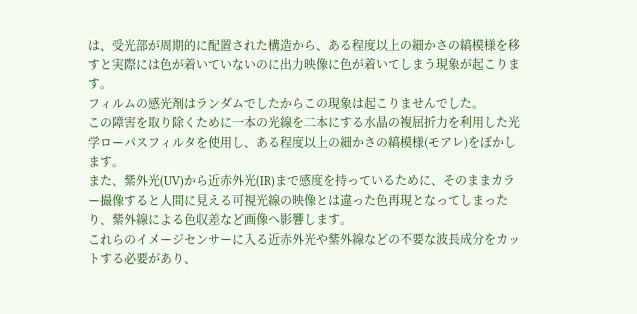は、受光部が周期的に配置された構造から、ある程度以上の細かさの縞模様を移すと実際には色が着いていないのに出力映像に色が着いてしまう現象が起こります。
フィルムの感光剤はランダムでしたからこの現象は起こりませんでした。
この障害を取り除くために一本の光線を二本にする水晶の複屈折力を利用した光学ローパスフィルタを使用し、ある程度以上の細かさの縞模様(モアレ)をぼかします。
また、紫外光(UV)から近赤外光(IR)まで感度を持っているために、そのままカラー撮像すると人間に見える可視光線の映像とは違った色再現となってしまったり、紫外線による色収差など画像へ影響します。
これらのイメージセンサーに入る近赤外光や紫外線などの不要な波長成分をカットする必要があり、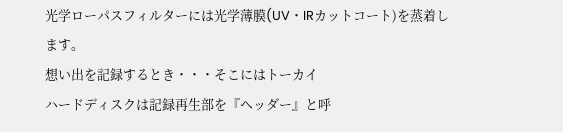光学ローパスフィルターには光学薄膜(UV・IRカットコート)を蒸着します。
想い出を記録するとき・・・そこにはトーカイ
ハードディスクは記録再生部を『ヘッダー』と呼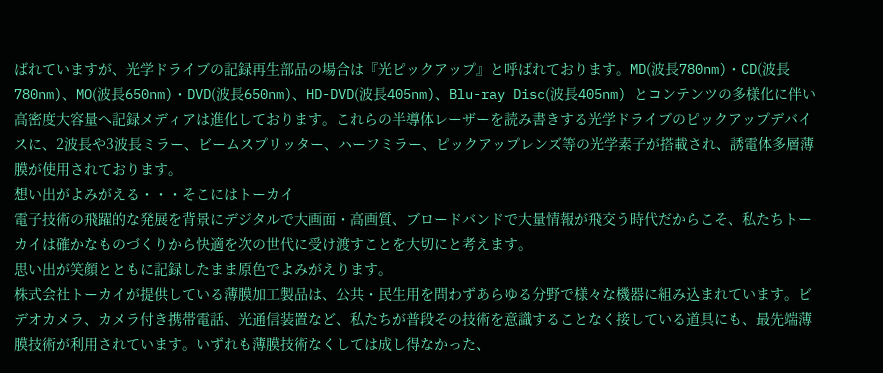ばれていますが、光学ドライブの記録再生部品の場合は『光ピックアップ』と呼ばれております。MD(波長780nm)・CD(波長780nm)、MO(波長650nm)・DVD(波長650nm)、HD-DVD(波長405nm)、Blu-ray Disc(波長405nm) とコンテンツの多様化に伴い高密度大容量へ記録メディアは進化しております。これらの半導体レーザーを読み書きする光学ドライブのピックアップデバイスに、2波長や3波長ミラー、ビームスプリッター、ハーフミラー、ピックアップレンズ等の光学素子が搭載され、誘電体多層薄膜が使用されております。
想い出がよみがえる・・・そこにはトーカイ
電子技術の飛躍的な発展を背景にデジタルで大画面・高画質、ブロードバンドで大量情報が飛交う時代だからこそ、私たちトーカイは確かなものづくりから快適を次の世代に受け渡すことを大切にと考えます。
思い出が笑顔とともに記録したまま原色でよみがえります。
株式会社トーカイが提供している薄膜加工製品は、公共・民生用を問わずあらゆる分野で様々な機器に組み込まれています。ビデオカメラ、カメラ付き携帯電話、光通信装置など、私たちが普段その技術を意識することなく接している道具にも、最先端薄膜技術が利用されています。いずれも薄膜技術なくしては成し得なかった、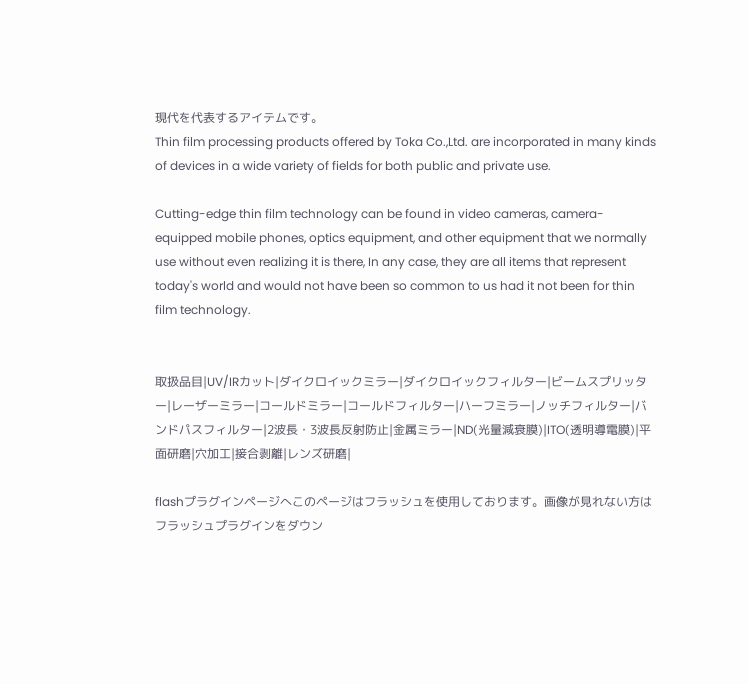現代を代表するアイテムです。
Thin film processing products offered by Toka Co.,Ltd. are incorporated in many kinds of devices in a wide variety of fields for both public and private use.

Cutting-edge thin film technology can be found in video cameras, camera-equipped mobile phones, optics equipment, and other equipment that we normally use without even realizing it is there, In any case, they are all items that represent today's world and would not have been so common to us had it not been for thin film technology.


取扱品目|UV/IRカット|ダイクロイックミラー|ダイクロイックフィルター|ビームスプリッター|レーザーミラー|コールドミラー|コールドフィルター|ハーフミラー|ノッチフィルター|バンドパスフィルター|2波長・3波長反射防止|金属ミラー|ND(光量減衰膜)|ITO(透明導電膜)|平面研磨|穴加工|接合剥離|レンズ研磨|

flashプラグインページへこのページはフラッシュを使用しております。画像が見れない方はフラッシュプラグインをダウン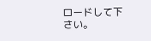ロードして下さい。